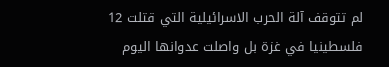لم تتوقف آلة الحرب الاسرائيلية التي قتلت 12 فلسطينيا في غزة بل واصلت عدوانها اليوم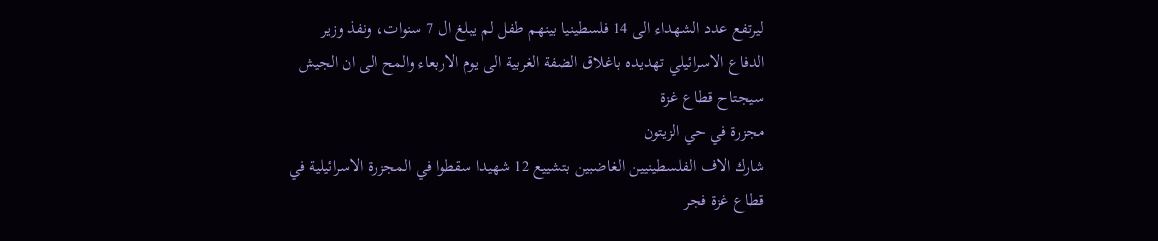ليرتفع عدد الشهداء الى 14 فلسطينيا بينهم طفل لم يبلغ ال 7 سنوات، ونفذ وزير الدفاع الاسرائيلي تهديده باغلاق الضفة الغربية الى يوم الاربعاء والمح الى ان الجيش سيجتاح قطاع غزة
مجزرة في حي الزيتون
شارك الاف الفلسطينيين الغاضبين بتشييع 12 شهيدا سقطوا في المجزرة الاسرائيلية في قطاع غزة فجر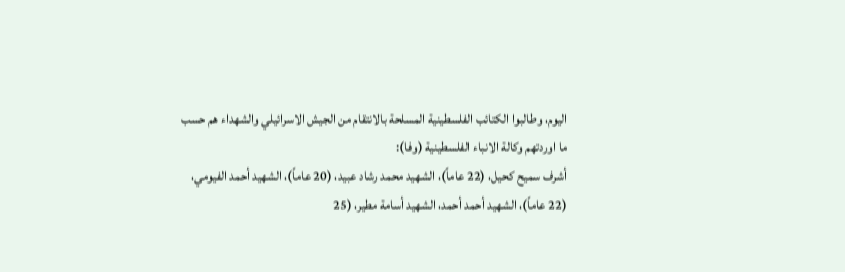اليوم، وطالبوا الكتائب الفلسطينية المسلحة بالانتقام من الجيش الاسرائيلي والشهداء هم حسب ما اوردتهم وكالة الانباء الفلسطينية (وفا):
أشرف سميح كحيل، (22 عاماً)، الشهيد محمد رشاد عبيد، (20 عاماً)، الشهيد أحمد الفيومي، (22 عاماً)، الشهيد أحمد أحمد، الشهيد أسامة مطير، (25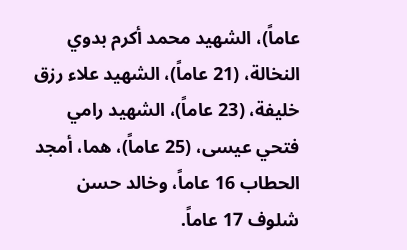عاماً)، الشهيد محمد أكرم بدوي النخالة، (21 عاماً)، الشهيد علاء رزق خليفة، (23 عاماً)، الشهيد رامي فتحي عيسى، (25 عاماً)، هما، أمجد الحطاب 16 عاماً، وخالد حسن شلوف 17 عاماً.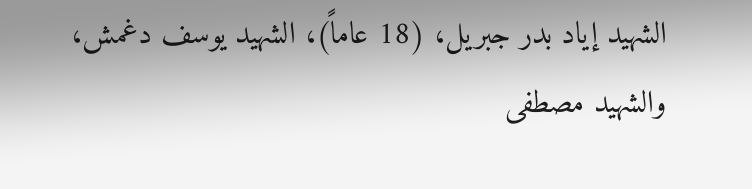الشهيد إياد بدر جبريل، (18 عاماً)، الشهيد يوسف دغمش، والشهيد مصطفى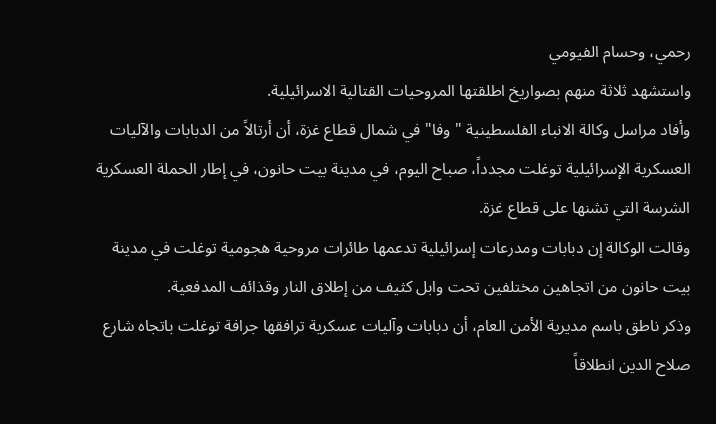رحمي، وحسام الفيومي
واستشهد ثلاثة منهم بصواريخ اطلقتها المروحيات القتالية الاسرائيلية.
وأفاد مراسل وكالة الانباء الفلسطينية "وفا" في شمال قطاع غزة، أن أرتالاً من الدبابات والآليات العسكرية الإسرائيلية توغلت مجدداً، صباح اليوم، في مدينة بيت حانون، في إطار الحملة العسكرية الشرسة التي تشنها على قطاع غزة.
وقالت الوكالة إن دبابات ومدرعات إسرائيلية تدعمها طائرات مروحية هجومية توغلت في مدينة بيت حانون من اتجاهين مختلفين تحت وابل كثيف من إطلاق النار وقذائف المدفعية.
وذكر ناطق باسم مديرية الأمن العام، أن دبابات وآليات عسكرية ترافقها جرافة توغلت باتجاه شارع صلاح الدين انطلاقاً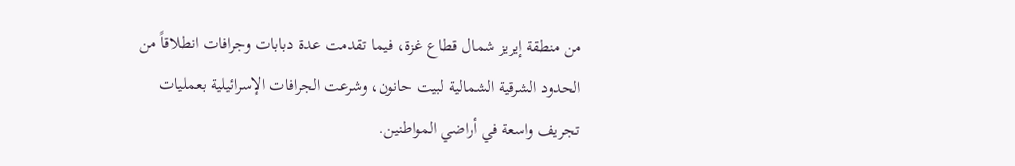من منطقة إيريز شمال قطاع غزة، فيما تقدمت عدة دبابات وجرافات انطلاقاً من الحدود الشرقية الشمالية لبيت حانون، وشرعت الجرافات الإسرائيلية بعمليات تجريف واسعة في أراضي المواطنين.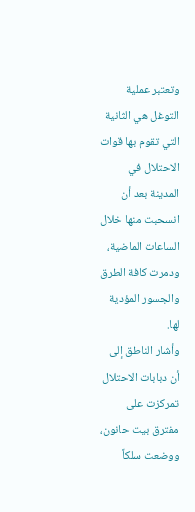وتعتبر عملية التوغل هي الثانية التي تقوم بها قوات الاحتلال في المدينة بعد أن انسحبت منها خلال الساعات الماضية، ودمرت كافة الطرق والجسور المؤدية لها.
وأشار الناطق إلى أن دبابات الاحتلال تمركزت على مفترق بيت حانون، ووضعت سلكاً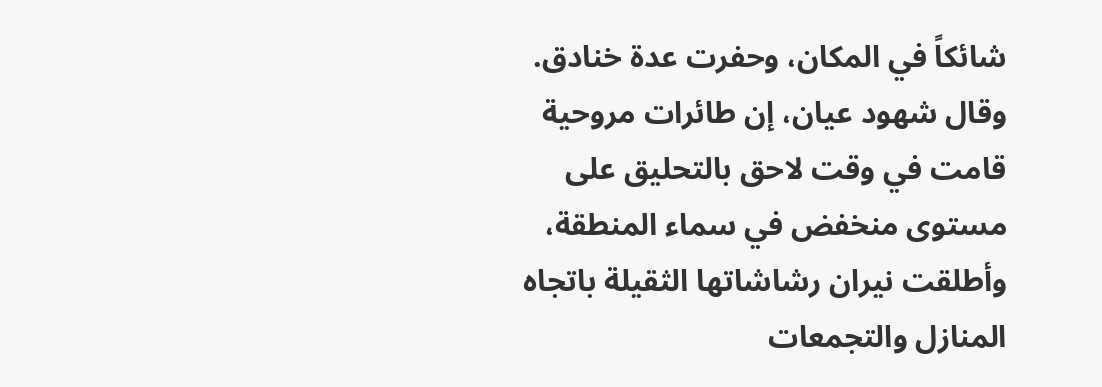شائكاً في المكان، وحفرت عدة خنادق.
وقال شهود عيان، إن طائرات مروحية قامت في وقت لاحق بالتحليق على مستوى منخفض في سماء المنطقة، وأطلقت نيران رشاشاتها الثقيلة باتجاه المنازل والتجمعات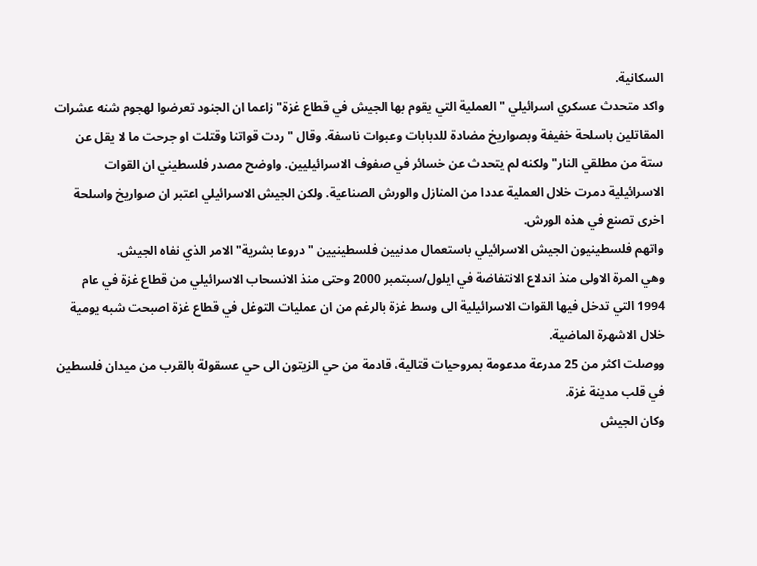السكانية.
واكد متحدث عسكري اسرائيلي "العملية التي يقوم بها الجيش في قطاع غزة" زاعما ان الجنود تعرضوا لهجوم شنه عشرات المقاتلين باسلحة خفيفة وبصواريخ مضادة للدبابات وعبوات ناسفة. وقال "ردت قواتنا وقتلت او جرحت ما لا يقل عن ستة من مطلقي النار" ولكنه لم يتحدث عن خسائر في صفوف الاسرائيليين. واوضح مصدر فلسطيني ان القوات الاسرائيلية دمرت خلال العملية عددا من المنازل والورش الصناعية. ولكن الجيش الاسرائيلي اعتبر ان صواريخ واسلحة اخرى تصنع في هذه الورش.
واتهم فلسطينيون الجيش الاسرائيلي باستعمال مدنيين فلسطينيين "دروعا بشرية" الامر الذي نفاه الجيش.
وهي المرة الاولى منذ اندلاع الانتفاضة في ايلول/سبتمبر 2000 وحتى منذ الانسحاب الاسرائيلي من قطاع غزة في عام 1994 التي تدخل فيها القوات الاسرائيلية الى وسط غزة بالرغم من ان عمليات التوغل في قطاع غزة اصبحت شبه يومية خلال الاشهرة الماضية.
ووصلت اكثر من 25 مدرعة مدعومة بمروحيات قتالية، قادمة من حي الزيتون الى حي عسقولة بالقرب من ميدان فلسطين في قلب مدينة غزة.
وكان الجيش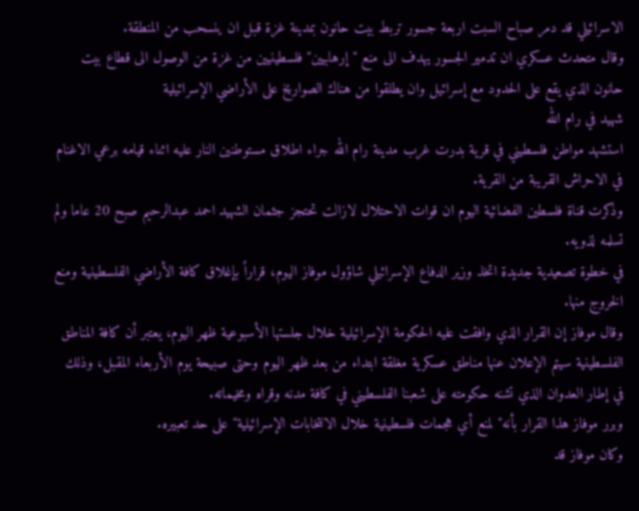الاسرائيلي قد دمر صباح السبت اربعة جسور تربط بيت حانون بمدينة غزة قبل ان ينسحب من المنطقة.
وقال متحدث عسكري ان تدمير الجسور يهدف الى منع "إرهابيين" فلسطينيين من غزة من الوصول الى قطاع بيت حانون الذي يقع على الحدود مع إسرائيل وان يطلقوا من هناك الصواريخ على الأراضي الإسرائيلية
شهيد في رام الله
استشهد مواطن فلسطيني في قرية بدرت غرب مدينة رام الله جراء اطلاق مستوطنين النار عليه اثناء قيامه برعي الاغنام في الاحراش القريبة من القرية.
وذكرت قناة فلسطين الفضائية اليوم ان قوات الاحتلال لازالت تحتجز جثمان الشهيد احمد عبدالرحيم صبح 20 عاما ولم تسلمه لذويه.
في خطوة تصعيدية جديدة اتخذ وزير الدفاع الإسرائيلي شاؤول موفاز اليوم، قراراً بإغلاق كافة الأراضي الفلسطينية ومنع الخروج منها.
وقال موفاز إن القرار الذي وافقت عليه الحكومة الإسرائيلية خلال جلستها الأسبوعية ظهر اليوم، يعتبر أن كافة المناطق الفلسطينية سيتم الإعلان عنها مناطق عسكرية مغلقة ابتداء من بعد ظهر اليوم وحتى صبيحة يوم الأربعاء المقبل، وذلك في إطار العدوان الذي تشنه حكومته على شعبنا الفلسطيني في كافة مدنه وقراه ومخيماته.
وبرر موفاز هذا القرار بأنه" لمنع أي هجمات فلسطينية خلال الانتخابات الإسرائيلية" على حد تعبيره.
وكان موفاز قد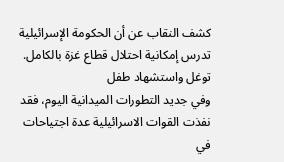كشف النقاب عن أن الحكومة الإسرائيلية تدرس إمكانية احتلال قطاع غزة بالكامل.
توغل واستشهاد طفل
وفي جديد التطورات الميدانية اليوم، فقد نفذت القوات الاسرائيلية عدة اجتياحات في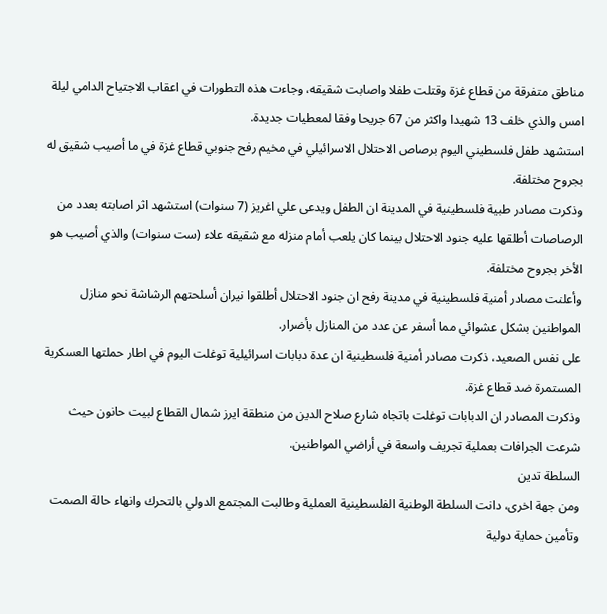مناطق متفرقة من قطاع غزة وقتلت طفلا واصابت شقيقه، وجاءت هذه التطورات في اعقاب الاجتياح الدامي ليلة امس والذي خلف 13 شهيدا واكثر من 67 جريحا وفقا لمعطيات جديدة.
استشهد طفل فلسطيني اليوم برصاص الاحتلال الاسرائيلي في مخيم رفح جنوبي قطاع غزة في ما أصيب شقيق له بجروح مختلفة.
وذكرت مصادر طبية فلسطينية في المدينة ان الطفل ويدعى علي اغريز (7 سنوات) استشهد اثر اصابته بعدد من الرصاصات أطلقها عليه جنود الاحتلال بينما كان يلعب أمام منزله مع شقيقه علاء (ست سنوات) والذي أصيب هو الأخر بجروح مختلفة.
وأعلنت مصادر أمنية فلسطينية في مدينة رفح ان جنود الاحتلال أطلقوا نيران أسلحتهم الرشاشة نحو منازل المواطنين بشكل عشوائي مما أسفر عن عدد من المنازل بأضرار.
على نفس الصعيد، ذكرت مصادر أمنية فلسطينية ان عدة دبابات اسرائيلية توغلت اليوم في اطار حملتها العسكرية المستمرة ضد قطاع غزة.
وذكرت المصادر ان الدبابات توغلت باتجاه شارع صلاح الدين من منطقة ايرز شمال القطاع لبيت حانون حيث شرعت الجرافات بعملية تجريف واسعة في أراضي المواطنين.
السلطة تدين
ومن جهة اخرى، دانت السلطة الوطنية الفلسطينية العملية وطالبت المجتمع الدولي بالتحرك وانهاء حالة الصمت وتأمين حماية دولية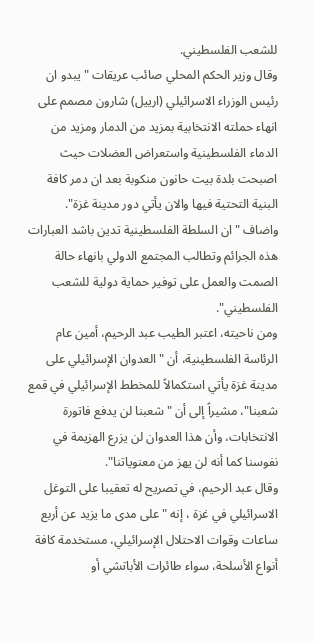للشعب الفلسطيني.
وقال وزير الحكم المحلي صائب عريقات "يبدو ان رئيس الوزراء الاسرائيلي (ارييل) شارون مصمم على انهاء حملته الانتخابية بمزيد من الدمار ومزيد من الدماء الفلسطينية واستعراض العضلات حيث اصبحت بلدة بيت حانون منكوبة بعد ان دمر كافة البنية التحتية فيها والان يأتي دور مدينة غزة".
واضاف "ان السلطة الفلسطينية تدين باشد العبارات هذه الجرائم وتطالب المجتمع الدولي بانهاء حالة الصمت والعمل على توفير حماية دولية للشعب الفلسطيني".
ومن ناحيته، اعتبر الطيب عبد الرحيم، أمين عام الرئاسة الفلسطينية، أن "العدوان الإسرائيلي على مدينة غزة يأتي استكمالاً للمخطط الإسرائيلي في قمع شعبنا"، مشيراً إلى أن "شعبنا لن يدفع فاتورة الانتخابات، وأن هذا العدوان لن يزرع الهزيمة في نفوسنا كما أنه لن يهز من معنوياتنا".
وقال عبد الرحيم، في تصريح له تعقيبا على التوغل الاسرائيلي في غزة ، إنه "على مدى ما يزيد عن أربع ساعات وقوات الاحتلال الإسرائيلي، مستخدمة كافة أنواع الأسلحة، سواء طائرات الأباتشي أو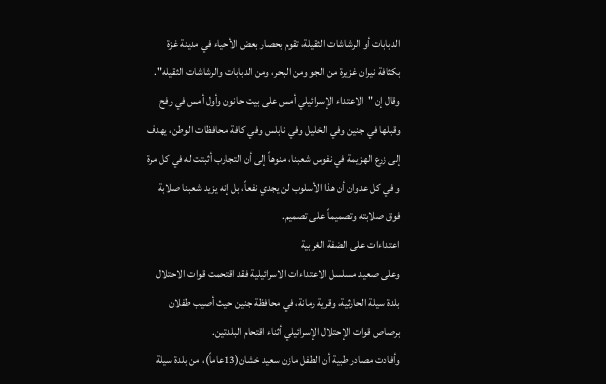الدبابات أو الرشاشات الثقيلة، تقوم بحصار بعض الأحياء في مدينة غزة بكثافة نيران غزيرة من الجو ومن البحر، ومن الدبابات والرشاشات الثقيله".
وقال إن "الاعتداء الإسرائيلي أمس على بيت حانون وأول أمس في رفح وقبلها في جنين وفي الخليل وفي نابلس وفي كافة محافظات الوطن، يهدف إلى زرع الهزيمة في نفوس شعبنا، منوهاً إلى أن التجارب أثبتت له في كل مرة و في كل عدوان أن هذا الأسلوب لن يجدي نفعاً، بل إنه يزيد شعبنا صلابة فوق صلابته وتصميماً على تصميم.
اعتداءات على الضفة الغربية
وعلى صعيد مسلسل الاعتداءات الاسرائيلية فقد اقتحمت قوات الاحتلال بلدة سيلة الحارثية، وقرية رمانة، في محافظة جنين حيث أصيب طفلان برصاص قوات الإحتلال الإسرائيلي أثناء اقتحام البلدتين.
وأفادت مصادر طبية أن الطفل مازن سعيد خشان(13عاماً)، من بلدة سيلة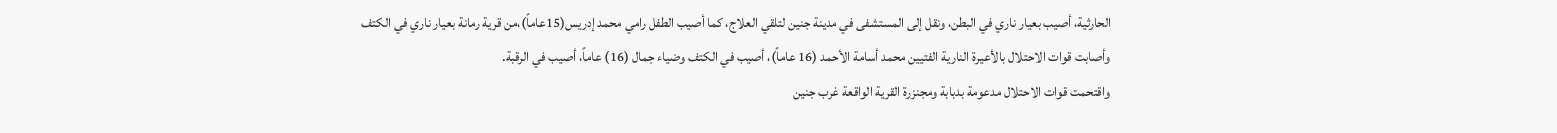الحارثية، أصيب بعيار ناري في البطن، ونقل إلى المستشفى في مدينة جنين لتلقي العلاج، كما أصيب الطفل رامي محمد إدريس(15عاماً)،من قرية رمانة بعيار ناري في الكتف
وأصابت قوات الاحتلال بالأعيرة النارية الفتيين محمد أسامة الأحمد (16 عاماً)، أصيب في الكتف وضياء جمال (16) عاماً، أصيب في الرقبة.
واقتحمت قوات الاحتلال مدعومة بدبابة ومجنزرة القرية الواقعة غرب جنين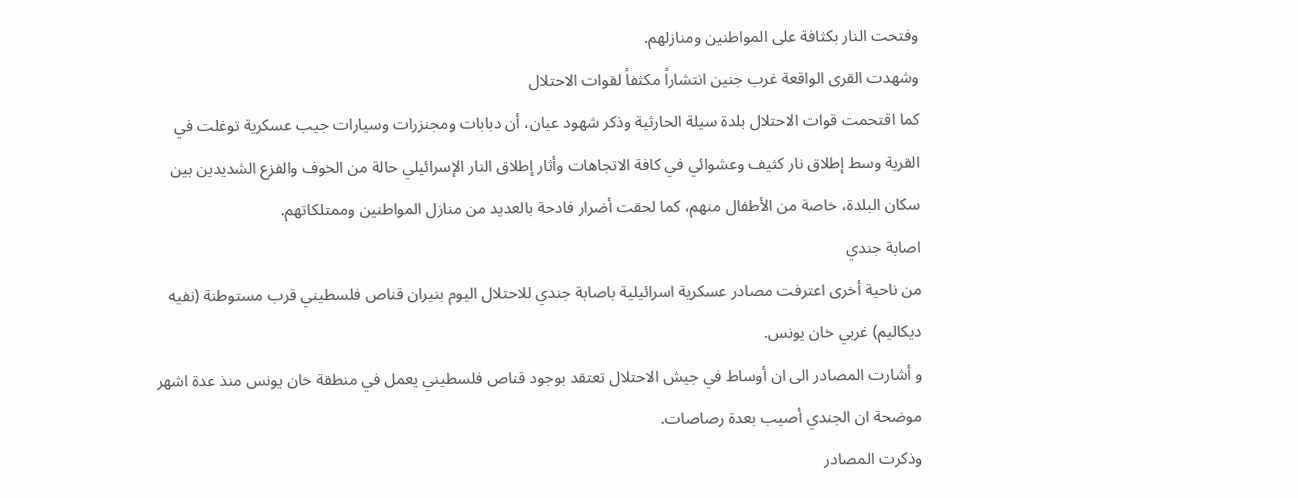وفتحت النار بكثافة على المواطنين ومنازلهم.
وشهدت القرى الواقعة غرب جنين انتشاراً مكثفاً لقوات الاحتلال
كما اقتحمت قوات الاحتلال بلدة سيلة الحارثية وذكر شهود عيان، أن دبابات ومجنزرات وسيارات جيب عسكرية توغلت في القرية وسط إطلاق نار كثيف وعشوائي في كافة الاتجاهات وأثار إطلاق النار الإسرائيلي حالة من الخوف والفزع الشديدين بين سكان البلدة، خاصة من الأطفال منهم، كما لحقت أضرار فادحة بالعديد من منازل المواطنين وممتلكاتهم.
اصابة جندي
من ناحية أخرى اعترفت مصادر عسكرية اسرائيلية باصابة جندي للاحتلال اليوم بنيران قناص فلسطيني قرب مستوطنة (نفيه ديكاليم) غربي خان يونس.
و أشارت المصادر الى ان أوساط في جيش الاحتلال تعتقد بوجود قناص فلسطيني يعمل في منطقة خان يونس منذ عدة اشهر موضحة ان الجندي أصيب بعدة رصاصات.
وذكرت المصادر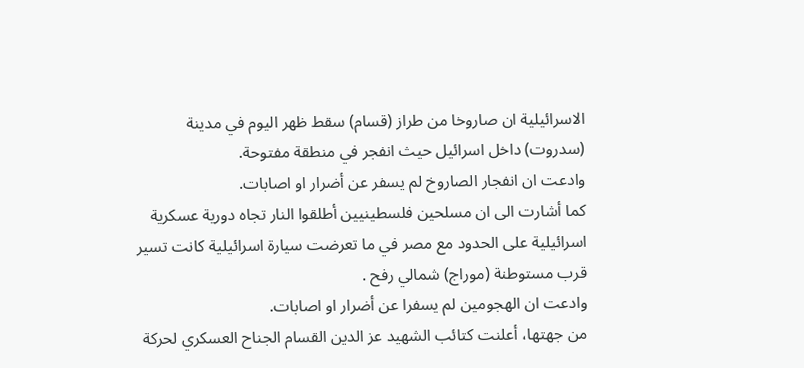الاسرائيلية ان صاروخا من طراز (قسام) سقط ظهر اليوم في مدينة (سدروت) داخل اسرائيل حيث انفجر في منطقة مفتوحة.
وادعت ان انفجار الصاروخ لم يسفر عن أضرار او اصابات.
كما أشارت الى ان مسلحين فلسطينيين أطلقوا النار تجاه دورية عسكرية اسرائيلية على الحدود مع مصر في ما تعرضت سيارة اسرائيلية كانت تسير قرب مستوطنة (موراج) شمالي رفح .
وادعت ان الهجومين لم يسفرا عن أضرار او اصابات.
من جهتها، أعلنت كتائب الشهيد عز الدين القسام الجناح العسكري لحركة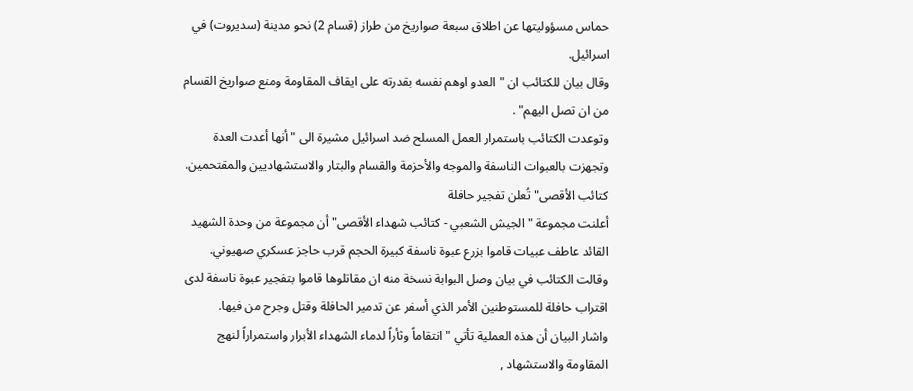حماس مسؤوليتها عن اطلاق سبعة صواريخ من طراز (قسام 2) نحو مدينة (سديروت) في اسرائيل.
وقال بيان للكتائب ان "العدو اوهم نفسه بقدرته على ايقاف المقاومة ومنع صواريخ القسام من ان تصل اليهم" .
وتوعدت الكتائب باستمرار العمل المسلح ضد اسرائيل مشيرة الى "أنها أعدت العدة وتجهزت بالعبوات الناسفة والموجه والأحزمة والقسام والبتار والاستشهاديين والمقتحمين.
كتائب الأقصى" تُعلن تفجير حافلة
أعلنت مجموعة "الجيش الشعبي - كتائب شهداء الأقصى" أن مجموعة من وحدة الشهيد القائد عاطف عبيات قاموا بزرع عبوة ناسفة كبيرة الحجم قرب حاجز عسكري صهيوني.
وقالت الكتائب في بيان وصل البوابة نسخة منه ان مقاتلوها قاموا بتفجير عبوة ناسفة لدى اقتراب حافلة للمستوطنين الأمر الذي أسفر عن تدمير الحافلة وقتل وجرح من فيها.
واشار البيان أن هذه العملية تأتي " انتقاماً وثأراً لدماء الشهداء الأبرار واستمراراً لنهج المقاومة والاستشهاد ,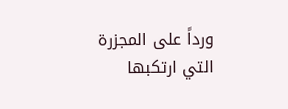ورداً على المجزرة التي ارتكبها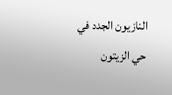النازيون الجدد في حي الزيتون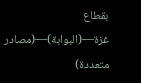بقطاع غزة—(البوابة)—(مصادر متعددة)